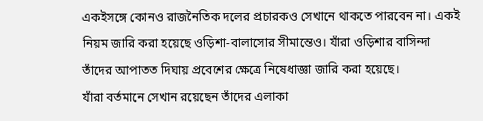একইসঙ্গে কোনও রাজনৈতিক দলের প্রচারকও সেখানে থাকতে পারবেন না। একই নিয়ম জারি করা হয়েছে ওড়িশা-বালাসোর সীমান্তেও। যাঁরা ওড়িশার বাসিন্দা তাঁদের আপাতত দিঘায় প্রবেশের ক্ষেত্রে নিষেধাজ্ঞা জারি করা হয়েছে।
যাঁরা বর্তমানে সেখান রয়েছেন তাঁদের এলাকা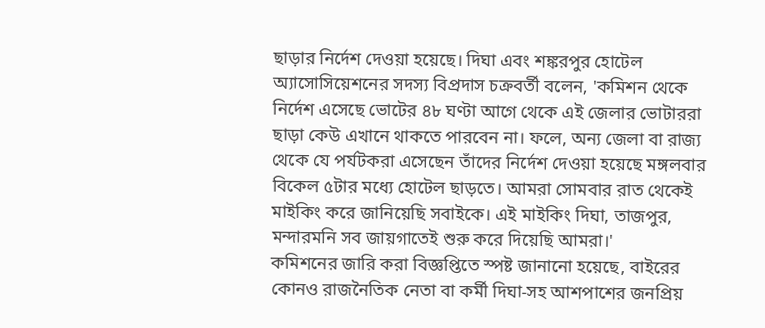ছাড়ার নির্দেশ দেওয়া হয়েছে। দিঘা এবং শঙ্করপুর হোটেল অ্যাসোসিয়েশনের সদস্য বিপ্রদাস চক্রবর্তী বলেন, 'কমিশন থেকে নির্দেশ এসেছে ভোটের ৪৮ ঘণ্টা আগে থেকে এই জেলার ভোটাররা ছাড়া কেউ এখানে থাকতে পারবেন না। ফলে, অন্য জেলা বা রাজ্য থেকে যে পর্যটকরা এসেছেন তাঁদের নির্দেশ দেওয়া হয়েছে মঙ্গলবার বিকেল ৫টার মধ্যে হোটেল ছাড়তে। আমরা সোমবার রাত থেকেই মাইকিং করে জানিয়েছি সবাইকে। এই মাইকিং দিঘা, তাজপুর, মন্দারমনি সব জায়গাতেই শুরু করে দিয়েছি আমরা।'
কমিশনের জারি করা বিজ্ঞপ্তিতে স্পষ্ট জানানো হয়েছে, বাইরের কোনও রাজনৈতিক নেতা বা কর্মী দিঘা-সহ আশপাশের জনপ্রিয়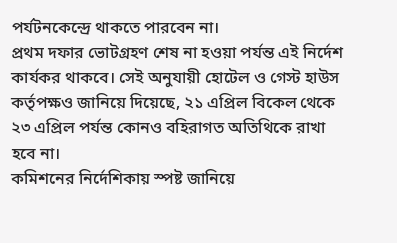পর্যটনকেন্দ্রে থাকতে পারবেন না।
প্রথম দফার ভোটগ্রহণ শেষ না হওয়া পর্যন্ত এই নির্দেশ কার্যকর থাকবে। সেই অনুযায়ী হোটেল ও গেস্ট হাউস কর্তৃপক্ষও জানিয়ে দিয়েছে, ২১ এপ্রিল বিকেল থেকে ২৩ এপ্রিল পর্যন্ত কোনও বহিরাগত অতিথিকে রাখা হবে না।
কমিশনের নির্দেশিকায় স্পষ্ট জানিয়ে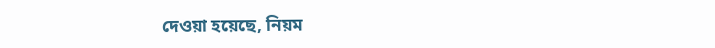দেওয়া হয়েছে, নিয়ম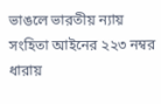ভাঙলে ভারতীয় ন্যায় সংহিতা আইনের ২২৩ নম্বর ধারায়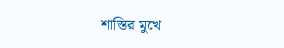শাস্তির মুখে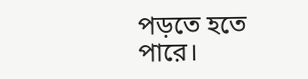পড়তে হতে পারে।